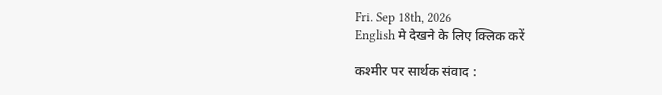Fri. Sep 18th, 2026
English मे देखने के लिए क्लिक करें

कश्मीर पर सार्थक संवाद :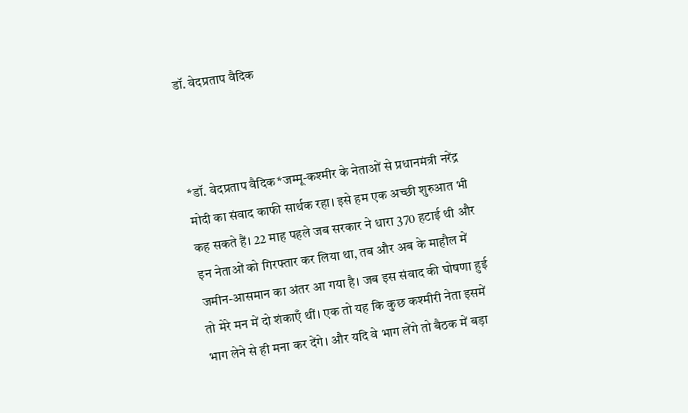डॉ. वेदप्रताप वैदिक



*डॉ. वेदप्रताप वैदिक*जम्मू-कश्मीर के नेताओं से प्रधानमंत्री नरेंद्र मोदी का संवाद काफी सार्थक रहा। इसे हम एक अच्छी शुरुआत भी कह सकते हैं। 22 माह पहले जब सरकार ने धारा 370 हटाई थी और इन नेताओं को गिरफ्तार कर लिया था, तब और अब के माहौल में जमीन-आसमान का अंतर आ गया है। जब इस संवाद की घोषणा हुई तो मेरे मन में दो शंकाएँ थीं। एक तो यह कि कुछ कश्मीरी नेता इसमें भाग लेने से ही मना कर देंगे। और यदि वे भाग लेंगे तो बैठक में बड़ा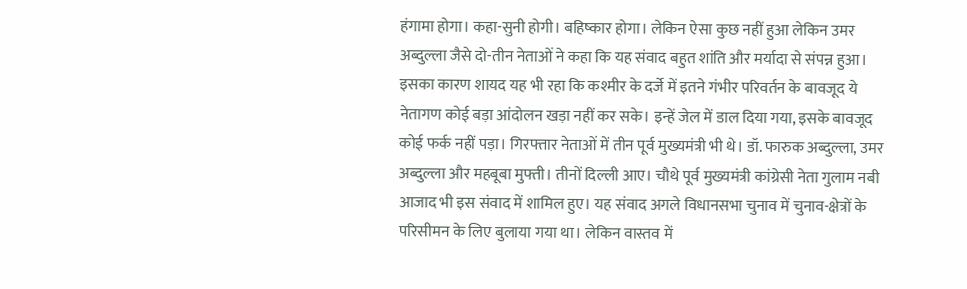हंगामा होगा। कहा-सुनी होगी। बहिष्कार होगा। लेकिन ऐसा कुछ नहीं हुआ लेकिन उमर अब्दुल्ला जैसे दो-तीन नेताओं ने कहा कि यह संवाद बहुत शांति और मर्यादा से संपन्न हुआ। इसका कारण शायद यह भी रहा कि कश्मीर के दर्जे में इतने गंभीर परिवर्तन के बावजूद ये नेतागण कोई बड़ा आंदोलन खड़ा नहीं कर सके। इन्हें जेल में डाल दिया गया, इसके बावजूद कोई फर्क नहीं पड़ा। गिरफ्तार नेताओं में तीन पूर्व मुख्यमंत्री भी थे। डॉ. फारुक अब्दुल्ला, उमर अब्दुल्ला और महबूबा मुफ्ती। तीनों दिल्ली आए। चौथे पूर्व मुख्यमंत्री कांग्रेसी नेता गुलाम नबी आजाद भी इस संवाद में शामिल हुए। यह संवाद अगले विधानसभा चुनाव में चुनाव-क्षेत्रों के परिसीमन के लिए बुलाया गया था। लेकिन वास्तव में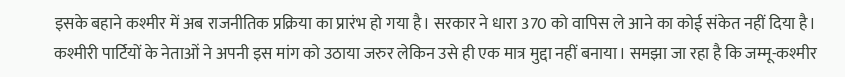इसके बहाने कश्मीर में अब राजनीतिक प्रक्रिया का प्रारंभ हो गया है। सरकार ने धारा 370 को वापिस ले आने का कोई संकेत नहीं दिया है। कश्मीरी पार्टियों के नेताओं ने अपनी इस मांग को उठाया जरुर लेकिन उसे ही एक मात्र मुद्दा नहीं बनाया। समझा जा रहा है कि जम्मू-कश्मीर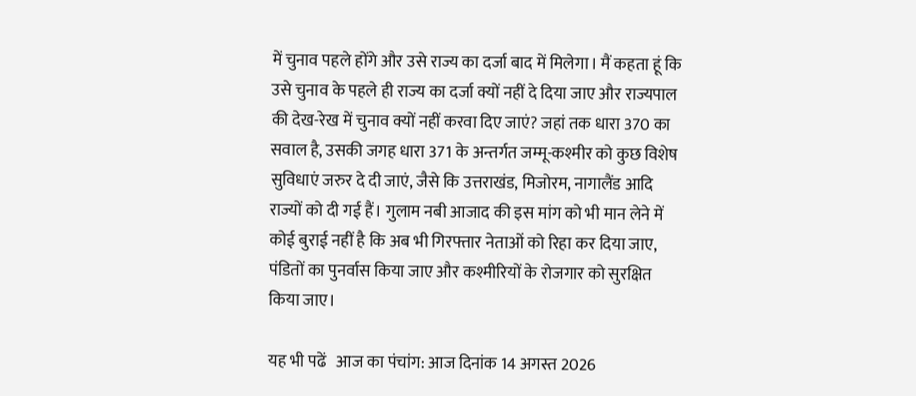में चुनाव पहले होंगे और उसे राज्य का दर्जा बाद में मिलेगा। मैं कहता हूं कि उसे चुनाव के पहले ही राज्य का दर्जा क्यों नहीं दे दिया जाए और राज्यपाल की देख-रेख में चुनाव क्यों नहीं करवा दिए जाएं? जहां तक धारा 370 का सवाल है, उसकी जगह धारा 371 के अन्तर्गत जम्मू-कश्मीर को कुछ विशेष सुविधाएं जरुर दे दी जाएं, जैसे कि उत्तराखंड, मिजोरम, नागालैंड आदि राज्यों को दी गई हैं। गुलाम नबी आजाद की इस मांग को भी मान लेने में कोई बुराई नहीं है कि अब भी गिरफ्तार नेताओं को रिहा कर दिया जाए, पंडितों का पुनर्वास किया जाए और कश्मीरियों के रोजगार को सुरक्षित किया जाए।

यह भी पढें   आज का पंचांग: आज दिनांक 14 अगस्त 2026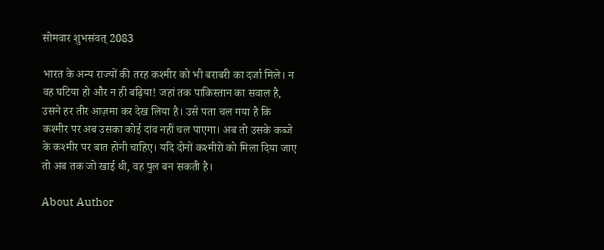सोमवार शुभसंवत् 2083

भारत के अन्य राज्यों की तरह कश्मीर को भी बराबरी का दर्जा मिले। न वह घटिया हो और न ही बढ़िया! जहां तक पाकिस्तान का सवाल है, उसने हर तीर आज़मा कर देख लिया है। उसे पता चल गया है कि कश्मीर पर अब उसका कोई दांव नहीं चल पाएगा। अब तो उसके कब्जे के कश्मीर पर बात होनी चाहिए। यदि दोनों कश्मीरों को मिला दिया जाए तो अब तक जो खाई थी, वह पुल बन सकती है।

About Author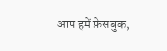आप हमें फ़ेसबुक,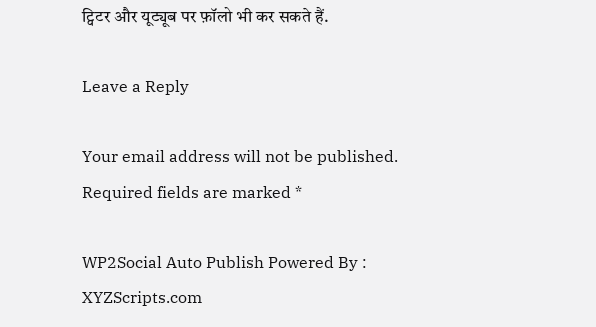ट्विटर और यूट्यूब पर फ़ॉलो भी कर सकते हैं.

Leave a Reply

Your email address will not be published. Required fields are marked *

WP2Social Auto Publish Powered By : XYZScripts.com